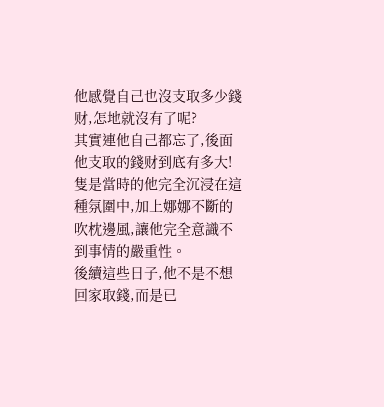他感覺自己也沒支取多少錢财,怎地就沒有了呢?
其實連他自己都忘了,後面他支取的錢财到底有多大!
隻是當時的他完全沉浸在這種氛圍中,加上娜娜不斷的吹枕邊風,讓他完全意識不到事情的嚴重性。
後續這些日子,他不是不想回家取錢,而是已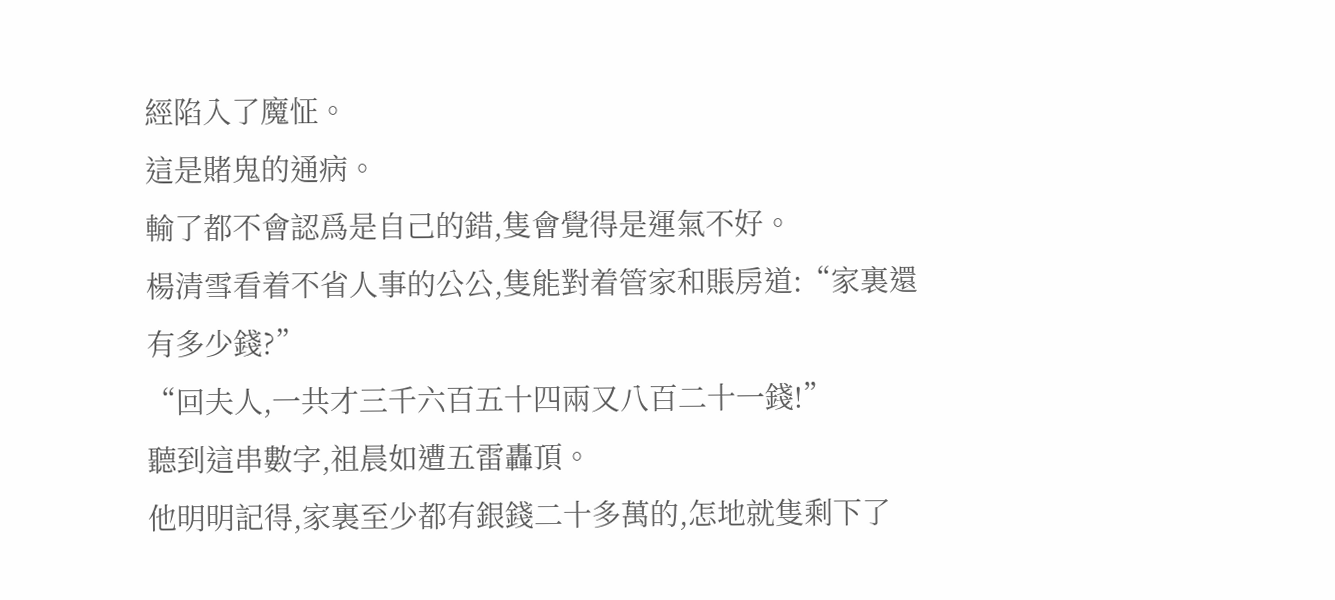經陷入了魔怔。
這是賭鬼的通病。
輸了都不會認爲是自己的錯,隻會覺得是運氣不好。
楊清雪看着不省人事的公公,隻能對着管家和賬房道:“家裏還有多少錢?”
“回夫人,一共才三千六百五十四兩又八百二十一錢!”
聽到這串數字,祖晨如遭五雷轟頂。
他明明記得,家裏至少都有銀錢二十多萬的,怎地就隻剩下了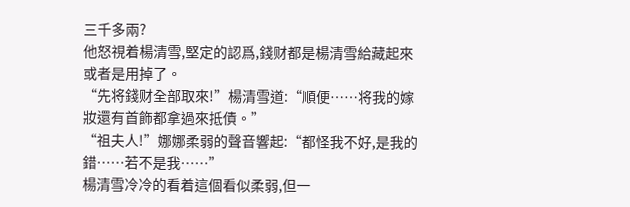三千多兩?
他怒視着楊清雪,堅定的認爲,錢财都是楊清雪給藏起來或者是用掉了。
“先将錢财全部取來!”楊清雪道:“順便……将我的嫁妝還有首飾都拿過來抵債。”
“祖夫人!”娜娜柔弱的聲音響起:“都怪我不好,是我的錯……若不是我……”
楊清雪冷冷的看着這個看似柔弱,但一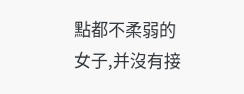點都不柔弱的女子,并沒有接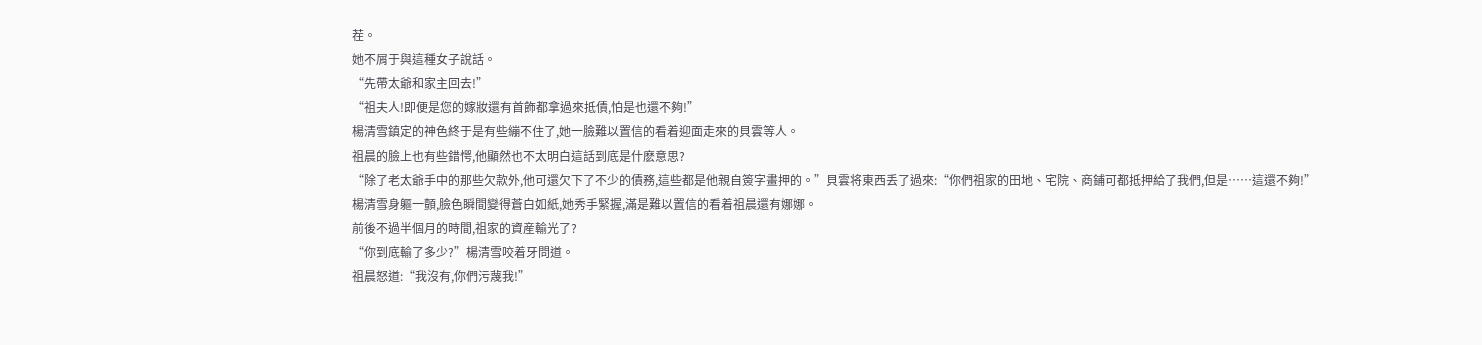茬。
她不屑于與這種女子說話。
“先帶太爺和家主回去!”
“祖夫人!即便是您的嫁妝還有首飾都拿過來抵債,怕是也還不夠!”
楊清雪鎮定的神色終于是有些繃不住了,她一臉難以置信的看着迎面走來的貝雲等人。
祖晨的臉上也有些錯愕,他顯然也不太明白這話到底是什麽意思?
“除了老太爺手中的那些欠款外,他可還欠下了不少的債務,這些都是他親自簽字畫押的。”貝雲将東西丢了過來:“你們祖家的田地、宅院、商鋪可都抵押給了我們,但是……這還不夠!”
楊清雪身軀一顫,臉色瞬間變得蒼白如紙,她秀手緊握,滿是難以置信的看着祖晨還有娜娜。
前後不過半個月的時間,祖家的資産輸光了?
“你到底輸了多少?”楊清雪咬着牙問道。
祖晨怒道:“我沒有,你們污蔑我!”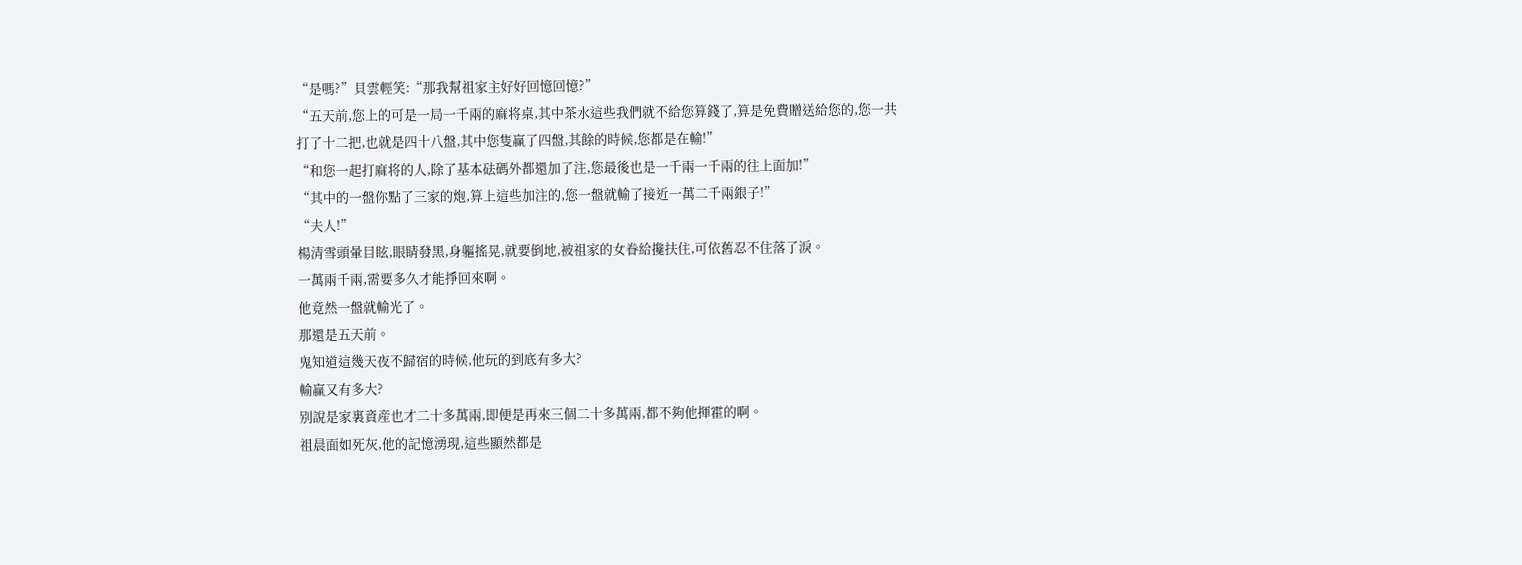“是嗎?”貝雲輕笑:“那我幫祖家主好好回憶回憶?”
“五天前,您上的可是一局一千兩的麻将桌,其中茶水這些我們就不給您算錢了,算是免費贈送給您的,您一共打了十二把,也就是四十八盤,其中您隻赢了四盤,其餘的時候,您都是在輸!”
“和您一起打麻将的人,除了基本砝碼外都還加了注,您最後也是一千兩一千兩的往上面加!”
“其中的一盤你點了三家的炮,算上這些加注的,您一盤就輸了接近一萬二千兩銀子!”
“夫人!”
楊清雪頭暈目眩,眼睛發黑,身軀搖晃,就要倒地,被祖家的女眷給攙扶住,可依舊忍不住落了淚。
一萬兩千兩,需要多久才能掙回來啊。
他竟然一盤就輸光了。
那還是五天前。
鬼知道這幾天夜不歸宿的時候,他玩的到底有多大?
輸赢又有多大?
别說是家裏資産也才二十多萬兩,即便是再來三個二十多萬兩,都不夠他揮霍的啊。
祖晨面如死灰,他的記憶湧現,這些顯然都是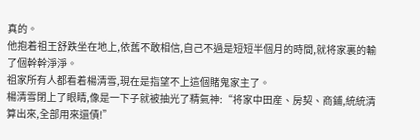真的。
他抱着祖王舒跌坐在地上,依舊不敢相信,自己不過是短短半個月的時間,就将家裏的輸了個幹幹淨淨。
祖家所有人都看着楊清雪,現在是指望不上這個賭鬼家主了。
楊清雪閉上了眼睛,像是一下子就被抽光了精氣神:“将家中田産、房契、商鋪,統統清算出來,全部用來還債!”